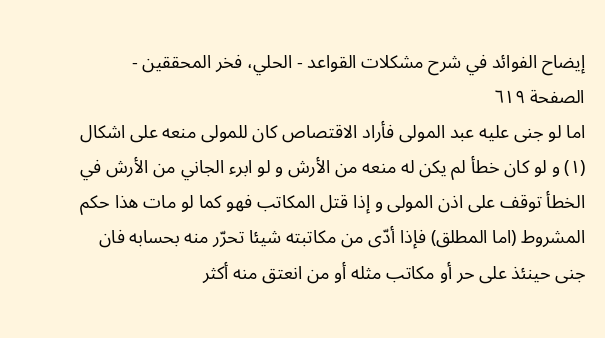إيضاح الفوائد في شرح مشكلات القواعد - الحلي، فخر المحققين - الصفحة ٦١٩
اما لو جنى عليه عبد المولى فأراد الاقتصاص كان للمولى منعه على اشكال (١) و لو كان خطأ لم يكن له منعه من الأرش و لو ابرء الجاني من الأرش في الخطأ توقف على اذن المولى و إذا قتل المكاتب فهو كما لو مات هذا حكم المشروط (اما المطلق) فإذا أدّى من مكاتبته شيئا تحرّر منه بحسابه فان جنى حينئذ على حر أو مكاتب مثله أو من انعتق منه أكثر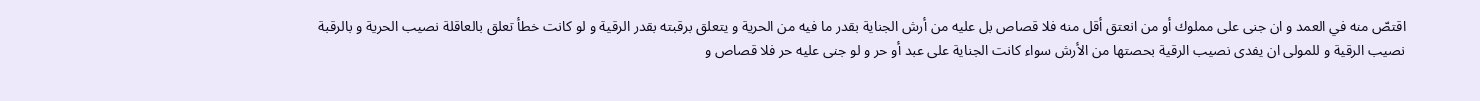اقتصّ منه في العمد و ان جنى على مملوك أو من انعتق أقل منه فلا قصاص بل عليه من أرش الجناية بقدر ما فيه من الحرية و يتعلق برقبته بقدر الرقية و لو كانت خطأ تعلق بالعاقلة نصيب الحرية و بالرقبة نصيب الرقية و للمولى ان يفدى نصيب الرقية بحصتها من الأرش سواء كانت الجناية على عبد أو حر و لو جنى عليه حر فلا قصاص و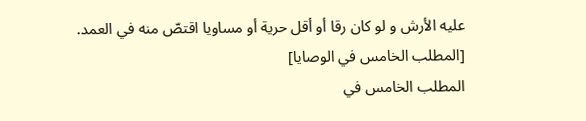عليه الأرش و لو كان رقا أو أقل حرية أو مساويا اقتصّ منه في العمد.
[المطلب الخامس في الوصايا]
المطلب الخامس في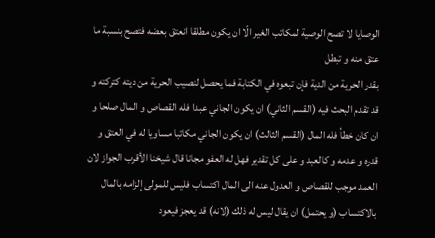الوصايا لا تصح الوصية لمكاتب الغير الّا ان يكون مطلقا انعتق بعضه فتصح بنسبة ما عتق منه و تبطل
بقدر الحرية من الدية فإن تبعوه في الكتابة فما يحصل لنصيب الحرية من ديته كتركته و قد تقدم البحث فيه (القسم الثاني) ان يكون الجاني عبدا فله القصاص و المال صلحا و ان كان خطأ فله المال (القسم الثالث) ان يكون الجاني مكاتبا مساويا له في العتق و قدره و عدمه و كالعبد و على كل تقدير فهل له العفو مجانا قال شيخنا الأقرب الجواز لان العمد موجب للقصاص و العدول عنه الى المال اكتساب فليس للمولى إلزامه بالمال بالاكتساب (و يحتمل) ان يقال ليس له ذلك (لانه) قد يعجز فيعود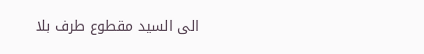الى السيد مقطوع طرف بلا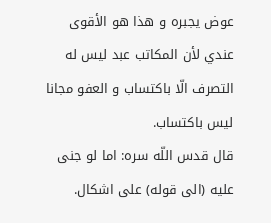عوض يجبره و هذا هو الأقوى عندي لأن المكاتب عبد ليس له التصرف الّا باكتساب و العفو مجانا ليس باكتساب.
قال قدس اللّه سره: اما لو جنى عليه (الى قوله) على اشكال.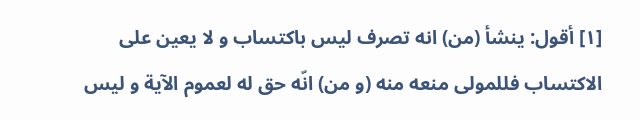[١] أقول: ينشأ (من) انه تصرف ليس باكتساب و لا يعين على الاكتساب فللمولى منعه منه (و من) انّه حق له لعموم الآية و ليس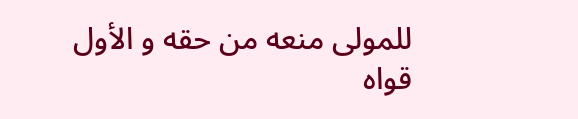للمولى منعه من حقه و الأول قواه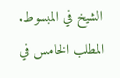الشيخ في المبسوط.
المطلب الخامس في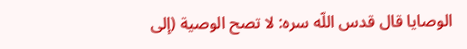الوصايا قال قدس اللّه سره: لا تصح الوصية (إلى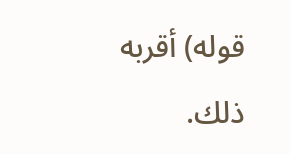قوله) أقربه ذلك.